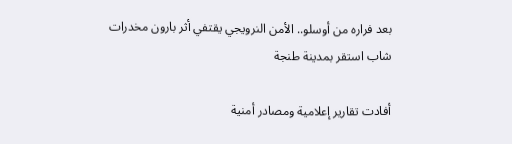بعد فراره من أوسلو.. الأمن النرويجي يقتفي أثر بارون مخدرات شاب استقر بمدينة طنجة

أفادت تقارير إعلامية ومصادر أمنية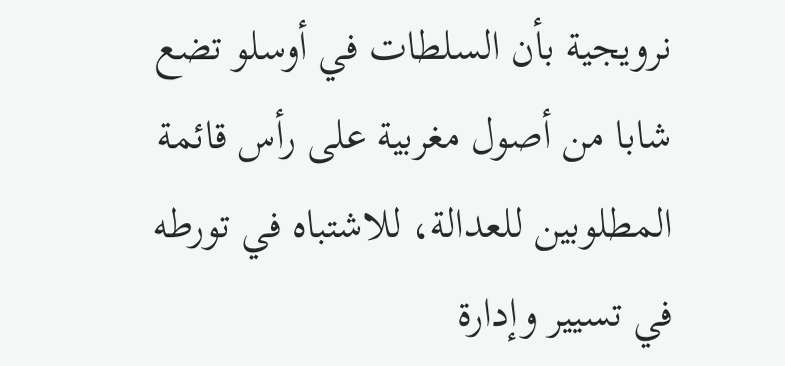نرويجية بأن السلطات في أوسلو تضع شابا من أصول مغربية على رأس قائمة المطلوبين للعدالة، للاشتباه في تورطه في تسيير وإدارة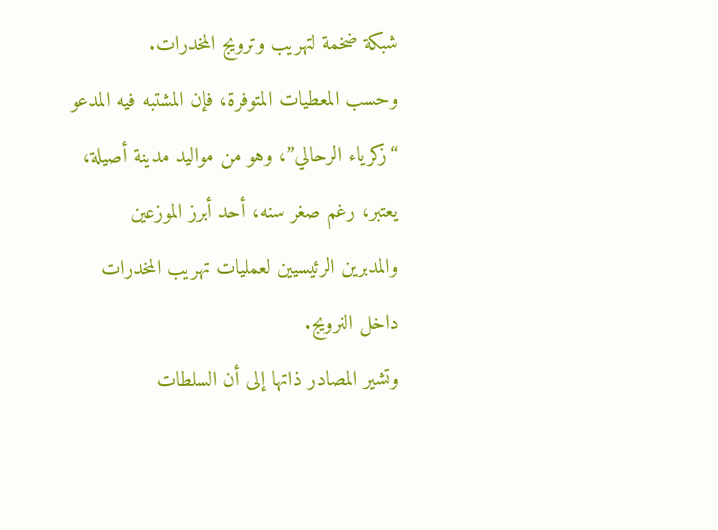شبكة ضخمة لتهريب وترويج المخدرات.
وحسب المعطيات المتوفرة، فإن المشتبه فيه المدعو “زكرياء الرحالي”، وهو من مواليد مدينة أصيلة، يعتبر، رغم صغر سنه، أحد أبرز الموزعين والمدبرين الرئيسيين لعمليات تهريب المخدرات داخل النرويج.
وتشير المصادر ذاتها إلى أن السلطات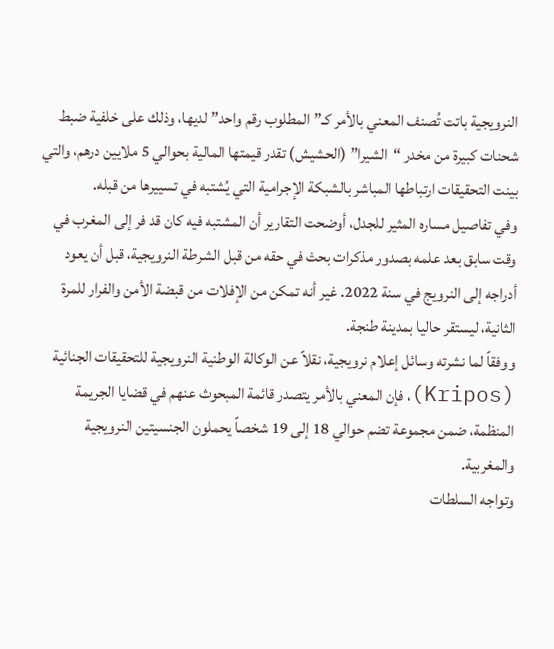النرويجية باتت تُصنف المعني بالأمر كـ”المطلوب رقم واحد” لديها، وذلك على خلفية ضبط شحنات كبيرة من مخدر “الشيرا” (الحشيش) تقدر قيمتها المالية بحوالي 5 ملايين درهم، والتي بينت التحقيقات ارتباطها المباشر بالشبكة الإجرامية التي يُشتبه في تسييرها من قبله.
وفي تفاصيل مساره المثير للجدل، أوضحت التقارير أن المشتبه فيه كان قد فر إلى المغرب في وقت سابق بعد علمه بصدور مذكرات بحث في حقه من قبل الشرطة النرويجية، قبل أن يعود أدراجه إلى النرويج في سنة 2022. غير أنه تمكن من الإفلات من قبضة الأمن والفرار للمرة الثانية، ليستقر حاليا بمدينة طنجة.
ووفقاً لما نشرته وسائل إعلام نرويجية، نقلاً عن الوكالة الوطنية النرويجية للتحقيقات الجنائية (Kripos)، فإن المعني بالأمر يتصدر قائمة المبحوث عنهم في قضايا الجريمة المنظمة، ضمن مجموعة تضم حوالي 18 إلى 19 شخصاً يحملون الجنسيتين النرويجية والمغربية.
وتواجه السلطات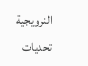النرويجية تحديات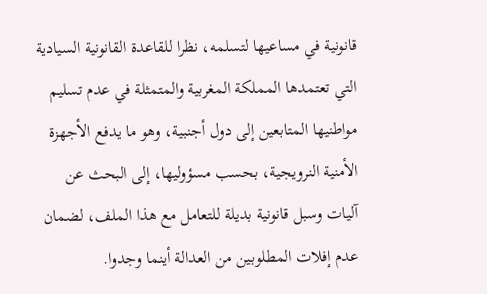قانونية في مساعيها لتسلمه، نظرا للقاعدة القانونية السيادية التي تعتمدها المملكة المغربية والمتمثلة في عدم تسليم مواطنيها المتابعين إلى دول أجنبية، وهو ما يدفع الأجهزة الأمنية النرويجية، بحسب مسؤوليها، إلى البحث عن آليات وسبل قانونية بديلة للتعامل مع هذا الملف، لضمان عدم إفلات المطلوبين من العدالة أينما وجدوا.